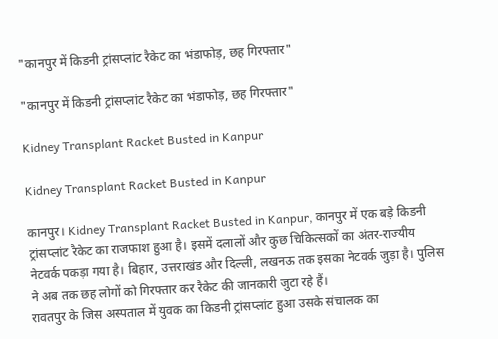"कानपुर में किडनी ट्रांसप्लांट रैकेट का भंडाफोड़, छह गिरफ्तार"

"कानपुर में किडनी ट्रांसप्लांट रैकेट का भंडाफोड़, छह गिरफ्तार"

Kidney Transplant Racket Busted in Kanpur

Kidney Transplant Racket Busted in Kanpur

कानपुर। Kidney Transplant Racket Busted in Kanpur, कानपुर में एक बड़े किडनी ट्रांसप्लांट रैकेट का राजफाश हुआ है। इसमें दलालों और कुछ चिकित्सकों का अंतर‑राज्यीय नेटवर्क पकड़ा गया है। बिहार, उत्तराखंड और दिल्ली, लखनऊ तक इसका नेटवर्क जुड़ा है। पुलिस ने अब तक छह लोगों को गिरफ्तार कर रैकेट की जानकारी जुटा रहे हैं।
रावतपुर के जिस अस्पताल में युवक का किडनी ट्रांसप्लांट हुआ उसके संचालक का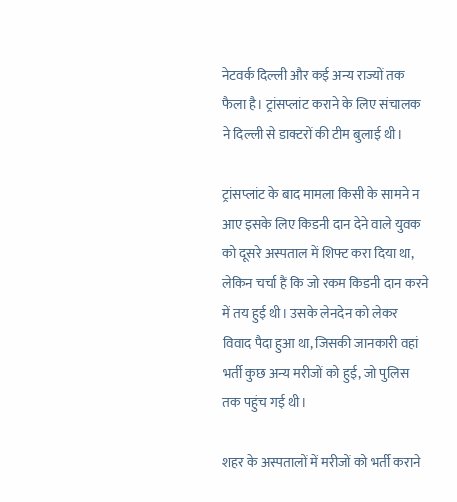नेटवर्क दिल्ली और कई अन्य राज्यों तक फैला है। ट्रांसप्लांट कराने के लिए संचालक ने दिल्ली से डाक्टरों की टीम बुलाई थी।

ट्रांसप्लांट के बाद मामला किसी के सामने न आए इसके लिए किडनी दान देने वाले युवक को दूसरे अस्पताल में शिफ्ट करा दिया था, लेकिन चर्चा हैं कि जो रकम किडनी दान करने में तय हुई थी। उसके लेनदेन को लेकर विवाद पैदा हुआ था, जिसकी जानकारी वहां भर्ती कुछ अन्य मरीजों को हुई, जो पुलिस तक पहुंच गई थी।

शहर के अस्पतालों में मरीजों को भर्ती कराने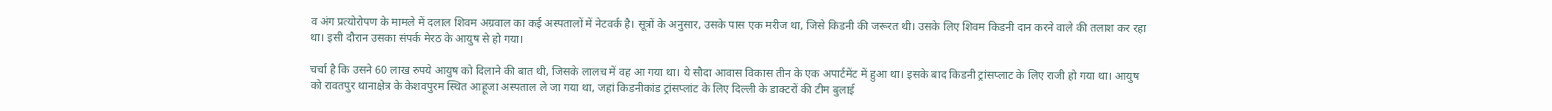व अंग प्रत्योरोपण के मामले में दलाल शिवम अग्रवाल का कई अस्पतालों में नेटवर्क है। सूत्रों के अनुसार, उसके पास एक मरीज था, जिसे किडनी की जरूरत थी। उसके लिए शिवम किडनी दान करने वाले की तलाश कर रहा था। इसी दौरान उसका संपर्क मेरठ के आयुष से हो गया।

चर्चा है कि उसने 60 लाख रुपये आयुष को दिलाने की बात थी, जिसके लालच में वह आ गया था। ये सौदा आवास विकास तीन के एक अपार्टमेंट में हुआ था। इसके बाद किडनी ट्रांसप्लाट के लिए राजी हो गया था। आयुष को रावतपुर थानाक्षेत्र के केशवपुरम स्थित आहूजा अस्पताल ले जा गया था, जहां किडनीकांड ट्रांसप्लांट के लिए दिल्ली के डाक्टरों की टीम बुलाई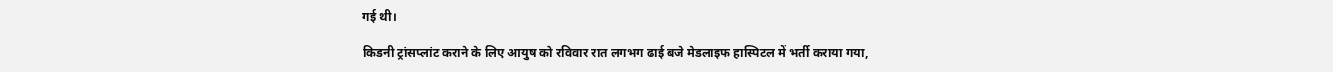गई थी।

किडनी ट्रांसप्लांट कराने के लिए आयुष को रविवार रात लगभग ढाई बजे मेडलाइफ हास्पिटल में भर्ती कराया गया,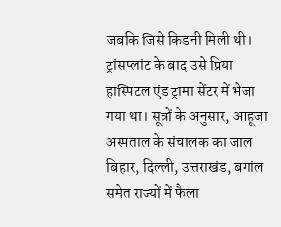जबकि जिसे किडनी मिली थी। ट्रांसप्लांट के बाद उसे प्रिया हास्पिटल एंड ट्रामा सेंटर में भेजा गया था। सूत्रों के अनुसार, आहूजा अस्पताल के संचालक का जाल बिहार, दिल्ली, उत्तराखंड, बगांल समेत राज्यों में फैला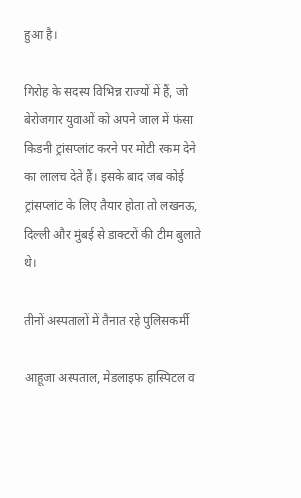हुआ है।

गिरोह के सदस्य विभिन्न राज्यों में हैं, जो बेरोजगार युवाओं को अपने जाल में फंसा किडनी ट्रांसप्लांट करने पर मोटी रकम देने का लालच देते हैं। इसके बाद जब कोई ट्रांसप्लांट के लिए तैयार होता तो लखनऊ, दिल्ली और मुंबई से डाक्टरों की टीम बुलाते थे।

तीनों अस्पतालों में तैनात रहे पुलिसकर्मी

आहूजा अस्पताल, मेडलाइफ हास्पिटल व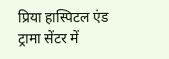प्रिया हास्पिटल एंड ट्रामा सेंटर में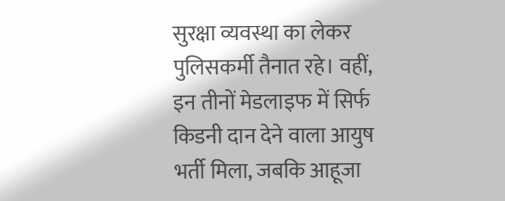सुरक्षा व्यवस्था का लेकर पुलिसकर्मी तैनात रहे। वहीं, इन तीनों मेडलाइफ में सिर्फ किडनी दान देने वाला आयुष भर्ती मिला, जबकि आहूजा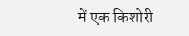में एक किशोरी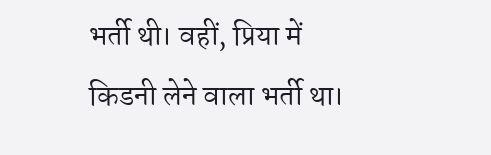भर्ती थी। वहीं, प्रिया में किडनी लेने वाला भर्ती था।